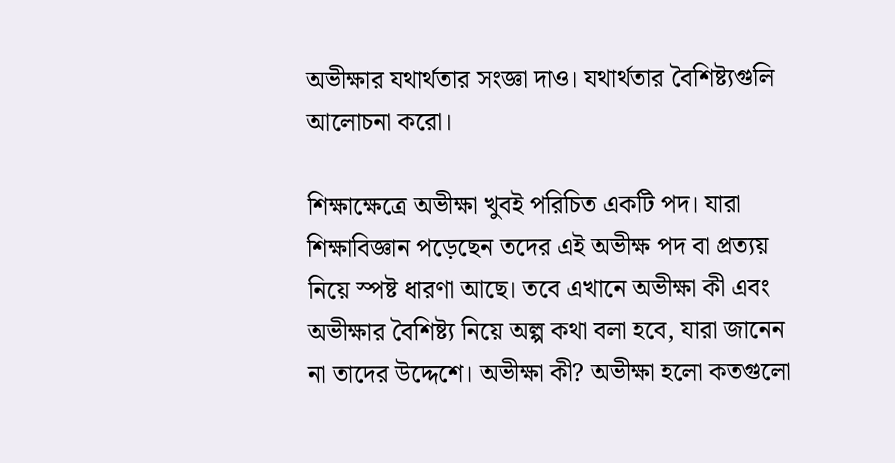অভীক্ষার যথার্থতার সংজ্ঞা দাও। যথার্থতার বৈশিষ্ট্যগুলি আলোচনা করো।

শিক্ষাক্ষেত্রে অভীক্ষা খুবই পরিচিত একটি পদ। যারা শিক্ষাবিজ্ঞান পড়েছেন তদের এই অভীক্ষ পদ বা প্রত্যয় নিয়ে স্পষ্ট ধারণা আছে। তবে এখানে অভীক্ষা কী এবং অভীক্ষার বৈশিষ্ট্য নিয়ে অল্প কথা বলা হবে, যারা জানেন না তাদের উদ্দেশে। অভীক্ষা কী? অভীক্ষা হলো কতগুলো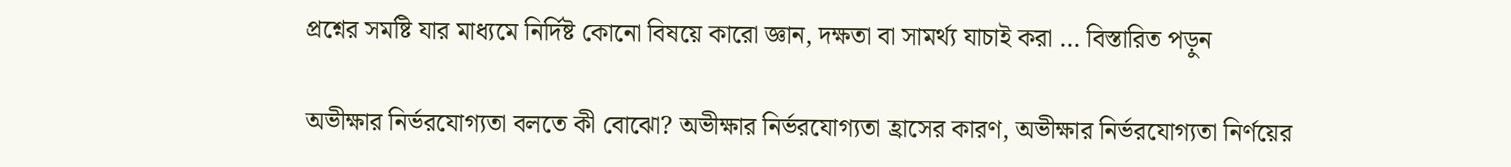প্রশ্নের সমষ্টি যার মাধ্যমে নির্দিষ্ট কোনো বিষয়ে কারো জ্ঞান, দক্ষতা বা সামর্থ্য যাচাই করা … বিস্তারিত পড়ুন

অভীক্ষার নির্ভরযোগ্যতা বলতে কী বোঝো? অভীক্ষার নির্ভরযোগ্যতা হ্রাসের কারণ, অভীক্ষার নির্ভরযোগ্যতা নির্ণয়ের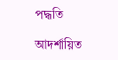পদ্ধতি

আদর্শায়িত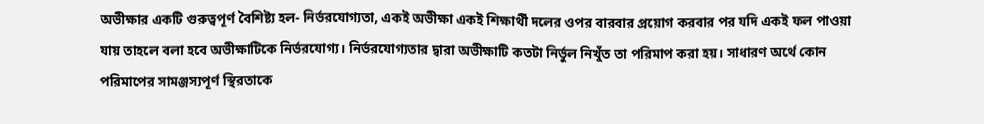অভীক্ষার একটি গুরুত্বপূর্ণ বৈশিষ্ট্য হল- নির্ভরযোগ্যতা, একই অভীক্ষা একই শিক্ষার্থী দলের ওপর বারবার প্রয়োগ করবার পর যদি একই ফল পাওয়া যায় তাহলে বলা হবে অভীক্ষাটিকে নির্ভরযোগ্য। নির্ভরযোগ্যতার দ্বারা অভীক্ষাটি কতটা নির্ভুল নিখুঁত তা পরিমাপ করা হয়। সাধারণ অর্থে কোন পরিমাপের সামঞ্জস্যপূর্ণ স্থিরতাকে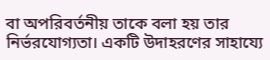বা অপরিবর্তনীয় তাকে বলা হয় তার নির্ভরযোগ্যতা। একটি উদাহরণের সাহায্যে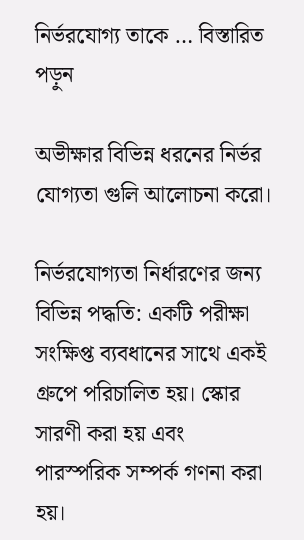নির্ভরযোগ্য তাকে … বিস্তারিত পড়ুন

অভীক্ষার বিভিন্ন ধরনের নির্ভর যোগ্যতা গুলি আলোচনা করো।

নির্ভরযোগ্যতা নির্ধারণের জন্য বিভিন্ন পদ্ধতি: একটি পরীক্ষা সংক্ষিপ্ত ব্যবধানের সাথে একই গ্রুপে পরিচালিত হয়। স্কোর সারণী করা হয় এবং পারস্পরিক সম্পর্ক গণনা করা হয়।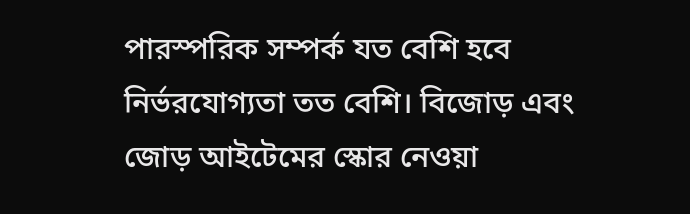পারস্পরিক সম্পর্ক যত বেশি হবে নির্ভরযোগ্যতা তত বেশি। বিজোড় এবং জোড় আইটেমের স্কোর নেওয়া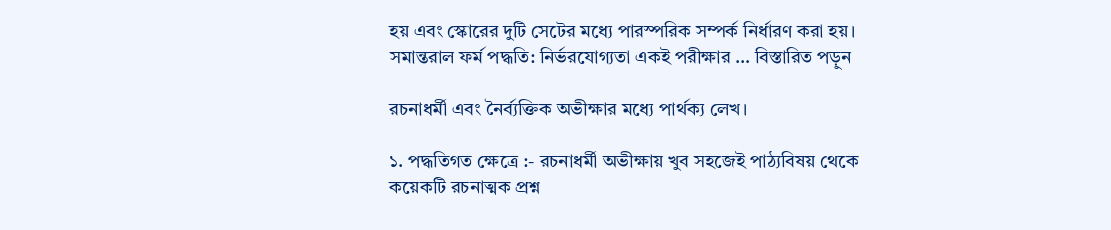হয় এবং স্কোরের দুটি সেটের মধ্যে পারস্পরিক সম্পর্ক নির্ধারণ করা হয়। সমান্তরাল ফর্ম পদ্ধতি: নির্ভরযোগ্যতা একই পরীক্ষার … বিস্তারিত পড়ুন

রচনাধর্মী এবং নৈর্ব্যক্তিক অভীক্ষার মধ্যে পার্থক্য লেখ।

১. পদ্ধতিগত ক্ষেত্রে :- রচনাধর্মী অভীক্ষায় খুব সহজেই পাঠ্যবিষয় থেকে কয়েকটি রচনাত্মক প্রশ্ন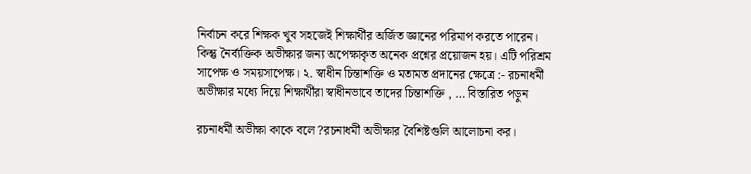নির্বাচন করে শিক্ষক খুব সহজেই শিক্ষার্থীর অর্জিত জ্ঞানের পরিমাপ করতে পারেন। কিন্তু নৈর্ব্যক্তিক অভীক্ষার জন্য অপেক্ষাকৃত অনেক প্রশ্নের প্রয়োজন হয়। এটি পরিশ্রম সাপেক্ষ ও সময়সাপেক্ষ। ২. স্বাধীন চিন্তাশক্তি ও মতামত প্রদানের ক্ষেত্রে :- রচনাধর্মী অভীক্ষার মধ্যে দিয়ে শিক্ষার্থীরা স্বাধীনভাবে তাদের চিন্তাশক্তি , … বিস্তারিত পড়ুন

রচনাধর্মী অভীক্ষা কাকে বলে ?রচনাধর্মী অভীক্ষার বৈশিষ্টগুলি আলোচনা কর।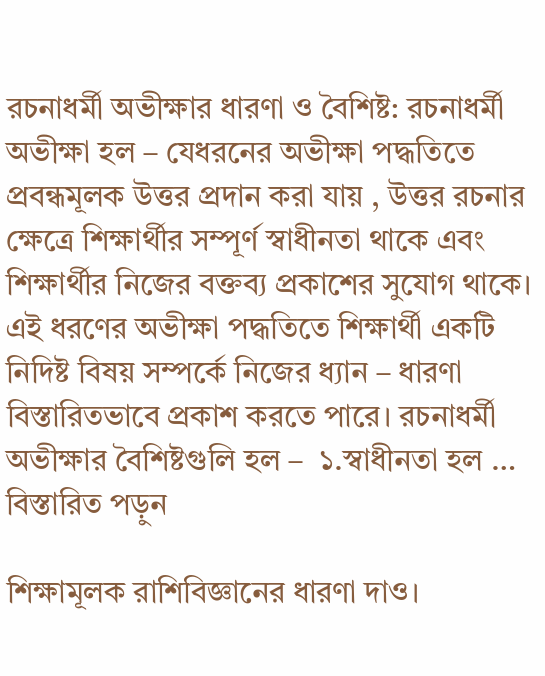রচনাধর্মী অভীক্ষার ধারণা ও বৈশিষ্ট: রচনাধর্মী অভীক্ষা হল – যেধরনের অভীক্ষা পদ্ধতিতে প্রবন্ধমূলক উত্তর প্রদান করা যায় , উত্তর রচনার ক্ষেত্রে শিক্ষার্থীর সম্পূর্ণ স্বাধীনতা থাকে এবং শিক্ষার্থীর নিজের বক্তব্য প্রকাশের সুযোগ থাকে। এই ধরণের অভীক্ষা পদ্ধতিতে শিক্ষার্থী একটি নিদিষ্ট বিষয় সম্পর্কে নিজের ধ্যান – ধারণা বিস্তারিতভাবে প্রকাশ করতে পারে। রচনাধর্মী অভীক্ষার বৈশিষ্টগুলি হল –  ১.স্বাধীনতা হল … বিস্তারিত পড়ুন

শিক্ষামূলক রাশিবিজ্ঞানের ধারণা দাও।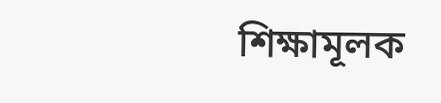শিক্ষামূলক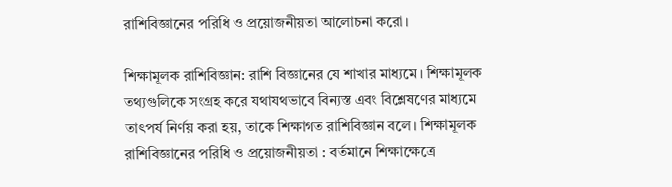রাশিবিজ্ঞানের পরিধি ও প্রয়োজনীয়তা আলোচনা করো।

শিক্ষামূলক রাশিবিজ্ঞান: রাশি বিজ্ঞানের যে শাখার মাধ্যমে। শিক্ষামূলক তথ্যগুলিকে সংগ্রহ করে যথাযথভাবে বিন্যস্ত এবং বিশ্লেষণের মাধ্যমে তাৎপর্য নির্ণয় করা হয়, তাকে শিক্ষাগত রাশিবিজ্ঞান বলে। শিক্ষামূলক রাশিবিজ্ঞানের পরিধি ও প্রয়োজনীয়তা : বর্তমানে শিক্ষাক্ষেত্রে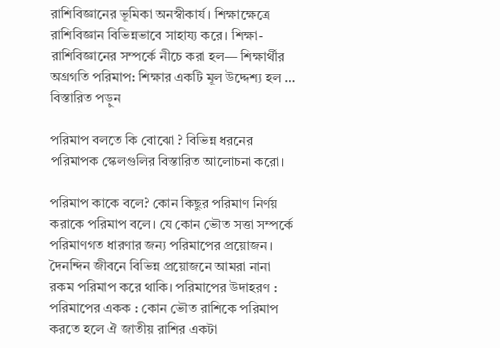রাশিবিজ্ঞানের ভূমিকা অনস্বীকার্য। শিক্ষাক্ষেত্রে রাশিবিজ্ঞান বিভিন্নভাবে সাহায্য করে। শিক্ষা-রাশিবিজ্ঞানের সম্পর্কে নীচে করা হল— শিক্ষার্থীর অগ্রগতি পরিমাপ: শিক্ষার একটি মূল উদ্দেশ্য হল … বিস্তারিত পড়ুন

পরিমাপ বলতে কি বোঝো ? বিভিন্ন ধরনের পরিমাপক স্কেলগুলির বিস্তারিত আলোচনা করো।

পরিমাপ কাকে বলে? কোন কিছুর পরিমাণ নির্ণয় করাকে পরিমাপ বলে। যে কোন ভৌত সত্তা সম্পর্কে পরিমাণগত ধারণার জন্য পরিমাপের প্রয়োজন। দৈনন্দিন জীবনে বিভিন্ন প্রয়োজনে আমরা নানা রকম পরিমাপ করে থাকি। পরিমাপের উদাহরণ : পরিমাপের একক : কোন ভৌত রাশিকে পরিমাপ করতে হলে ঐ জাতীয় রাশির একটা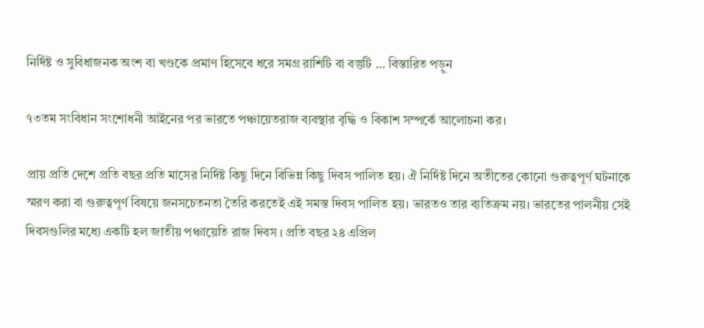নির্দিষ্ট ও সুবিধাজনক অংশ বা খণ্ডকে প্রমাণ হিসেবে ধরে সমগ্র রাশিটি বা বস্তুটি … বিস্তারিত পড়ুন

৭৩তম সংবিধান সংশোধনী আইনের পর ভারতে পঞ্চায়েতরাজ ব্যবস্থার বৃদ্ধি ও বিকাশ সম্পর্কে আলোচনা কর।

প্রায় প্রতি দেশে প্রতি বছর প্রতি মাসের নির্দিষ্ট কিছু দিনে বিভিন্ন কিছু দিবস পালিত হয়। ঐ নির্দিষ্ট দিনে অতীতের কোনো গুরুত্বপূর্ণ ঘটনাকে স্মরণ করা বা গুরুত্বপূর্ণ বিষয়ে জনসচেতনতা তৈরি করতেই এই সমস্ত দিবস পালিত হয়। ভারতও তার ব্যতিক্রম নয়। ভারতের পালনীয় সেই দিবসগুলির মধ্যে একটি হল জাতীয় পঞ্চায়েতি রাজ দিবস । প্রতি বছর ২৪ এপ্রিল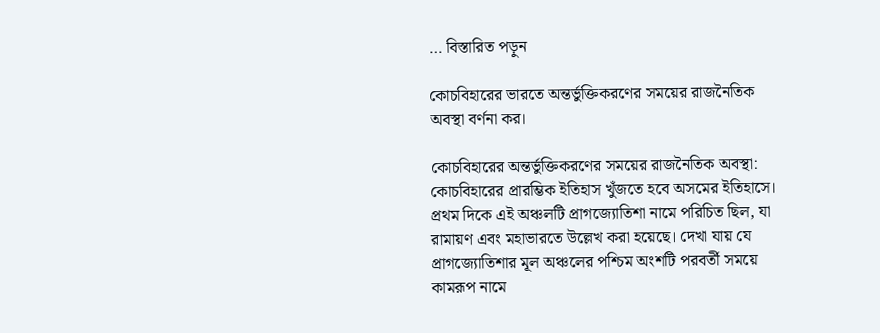… বিস্তারিত পড়ুন

কোচবিহারের ভারতে অন্তর্ভুক্তিকরণের সময়ের রাজনৈতিক অবস্থা বর্ণনা কর।

কোচবিহারের অন্তর্ভুক্তিকরণের সময়ের রাজনৈতিক অবস্থা: কোচবিহারের প্রারম্ভিক ইতিহাস খুঁজতে হবে অসমের ইতিহাসে। প্রথম দিকে এই অঞ্চলটি প্রাগজ্যোতিশা নামে পরিচিত ছিল, যা রামায়ণ এবং মহাভারতে উল্লেখ করা হয়েছে। দেখা যায় যে প্রাগজ্যোতিশার মূল অঞ্চলের পশ্চিম অংশটি পরবর্তী সময়ে কামরূপ নামে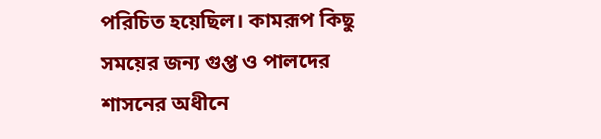পরিচিত হয়েছিল। কামরূপ কিছু সময়ের জন্য গুপ্ত ও পালদের শাসনের অধীনে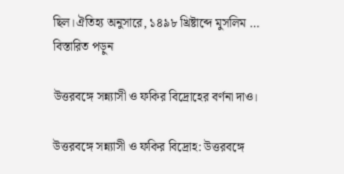ছিল।ঐতিহ্য অনুসারে, ১৪৯৮ খ্রিষ্টাব্দে মুসলিম … বিস্তারিত পড়ুন

উত্তরবঙ্গে সন্ন্যাসী ও ফকির বিদ্রোহের বর্ণনা দাও।

উত্তরবঙ্গে সন্ন্যাসী ও ফকির বিদ্রোহ: উত্তরবঙ্গে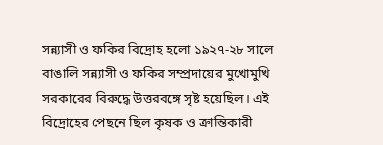সন্ন্যাসী ও ফকির বিদ্রোহ হলো ১৯২৭-২৮ সালে বাঙালি সন্ন্যাসী ও ফকির সম্প্রদায়ের মুখোমুখি সরকারের বিরুদ্ধে উত্তরবঙ্গে সৃষ্ট হয়েছিল। এই বিদ্রোহের পেছনে ছিল কৃষক ও ক্রান্তিকারী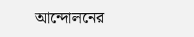আন্দোলনের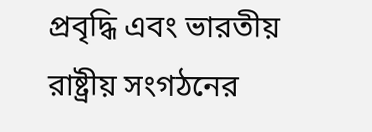প্রবৃদ্ধি এবং ভারতীয় রাষ্ট্রীয় সংগঠনের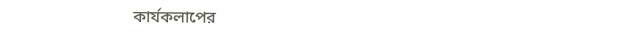কার্যকলাপের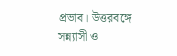প্রভাব। উত্তরবঙ্গে সন্ন্যাসী ও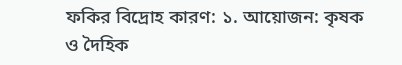ফকির বিদ্রোহ কারণ: ১. আয়োজন: কৃষক ও দৈহিক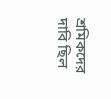শ্রমিকদের দাবি ছিল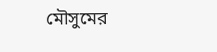মৌসুমের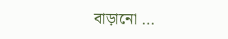বাড়ানো …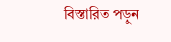বিস্তারিত পড়ুন